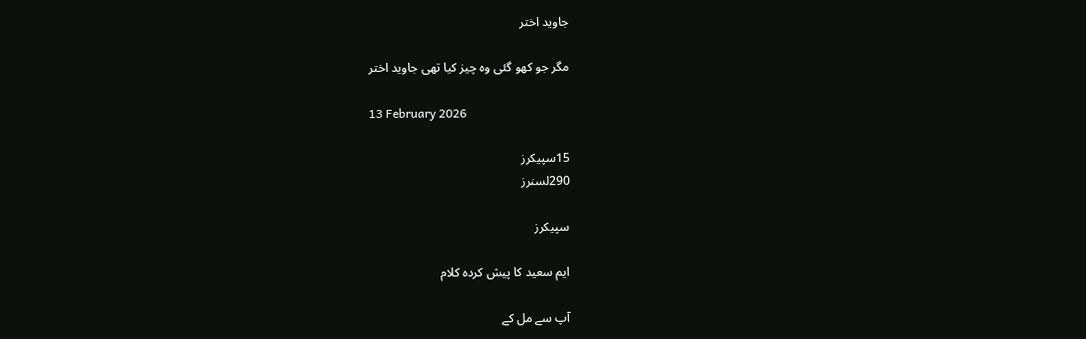جاوید اختر

مگر جو کھو گئی وہ چیز کیا تھی جاوید اختر

13 February 2026

15سپیکرز
290لسنرز

سپیکرز

ایم سعید کا پیش کردہ کلام

آپ سے مل کے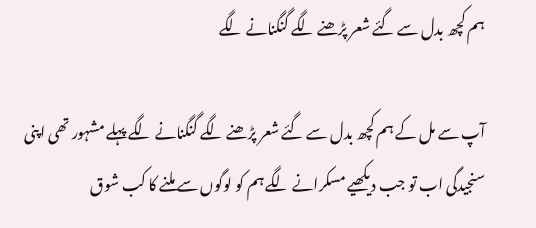ہم کچھ بدل سے گئے شعر پڑھنے لگے گنگنانے لگے

آپ سے مل کے ہم کچھ بدل سے گئے شعر پڑھنے لگے گنگنانے لگے پہلے مشہور تھی اپنی سنجیدگی اب تو جب دیکھیے مسکرانے لگے ہم کو لوگوں سے ملنے کا کب شوق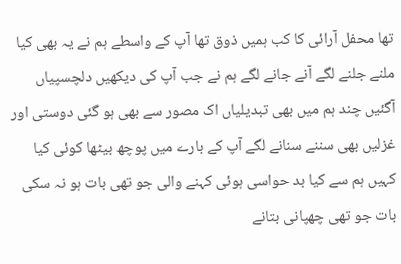تھا محفل آرائی کا کب ہمیں ذوق تھا آپ کے واسطے ہم نے یہ بھی کیا ملنے جلنے لگے آنے جانے لگے ہم نے جب آپ کی دیکھیں دلچسپیاں آگئیں چند ہم میں بھی تبدیلیاں اک مصور سے بھی ہو گئی دوستی اور غزلیں بھی سننے سنانے لگے آپ کے بارے میں پوچھ بیٹھا کوئی کیا کہیں ہم سے کیا بد حواسی ہوئی کہنے والی جو تھی بات ہو نہ سکی بات جو تھی چھپانی بتانے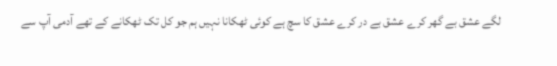لگے عشق بے گھر کرے عشق بے در کرے عشق کا سچ ہے کوئی ٹھکانا نہیں ہم جو کل تک ٹھکانے کے تھے آدمی آپ سے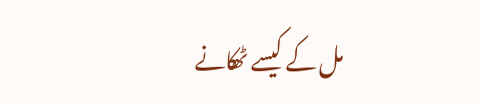مل کے کیسے ٹھکانے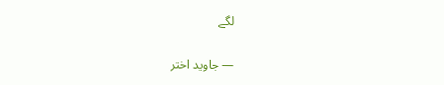لگے

— جاوید اختر